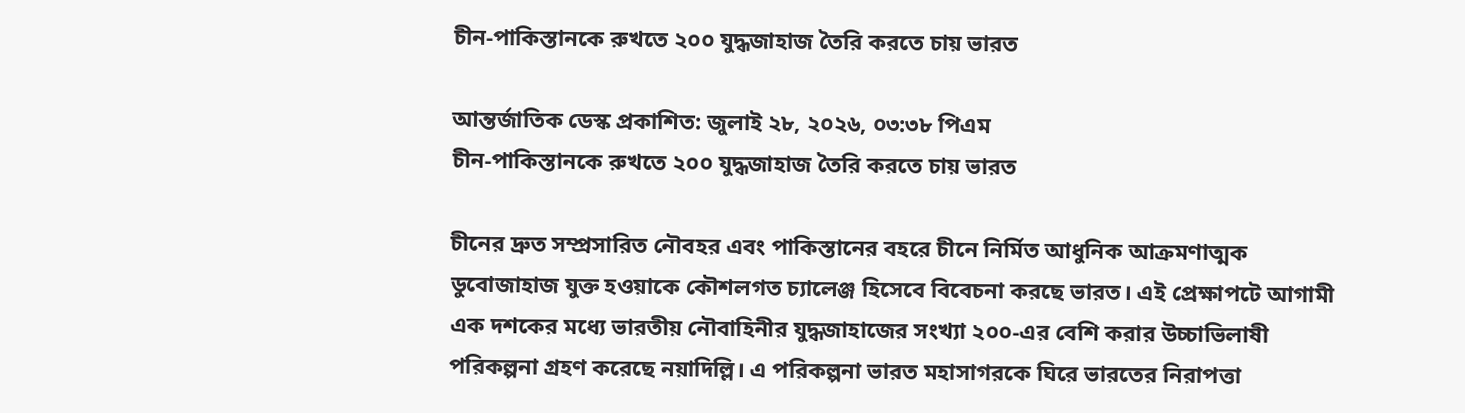চীন-পাকিস্তানকে রুখতে ২০০ যুদ্ধজাহাজ তৈরি করতে চায় ভারত

আন্তর্জাতিক ডেস্ক প্রকাশিত: জুলাই ২৮, ২০২৬, ০৩:৩৮ পিএম
চীন-পাকিস্তানকে রুখতে ২০০ যুদ্ধজাহাজ তৈরি করতে চায় ভারত

চীনের দ্রুত সম্প্রসারিত নৌবহর এবং পাকিস্তানের বহরে চীনে নির্মিত আধুনিক আক্রমণাত্মক ডুবোজাহাজ যুক্ত হওয়াকে কৌশলগত চ্যালেঞ্জ হিসেবে বিবেচনা করছে ভারত। এই প্রেক্ষাপটে আগামী এক দশকের মধ্যে ভারতীয় নৌবাহিনীর যুদ্ধজাহাজের সংখ্যা ২০০-এর বেশি করার উচ্চাভিলাষী পরিকল্পনা গ্রহণ করেছে নয়াদিল্লি। এ পরিকল্পনা ভারত মহাসাগরকে ঘিরে ভারতের নিরাপত্তা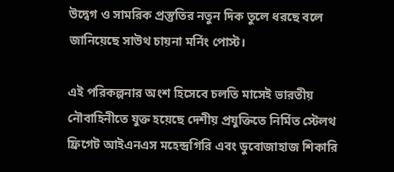উদ্বেগ ও সামরিক প্রস্তুতির নতুন দিক তুলে ধরছে বলে জানিয়েছে সাউথ চায়না মর্নিং পোস্ট।

এই পরিকল্পনার অংশ হিসেবে চলতি মাসেই ভারতীয় নৌবাহিনীতে যুক্ত হয়েছে দেশীয় প্রযুক্তিতে নির্মিত স্টেলথ ফ্রিগেট আইএনএস মহেন্দ্রগিরি এবং ডুবোজাহাজ শিকারি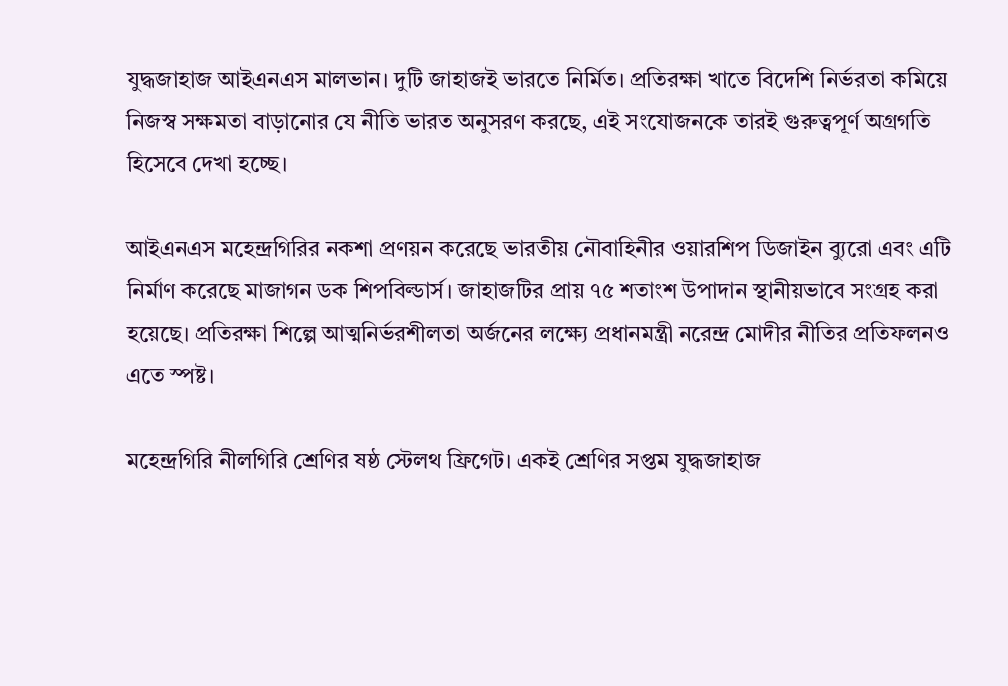যুদ্ধজাহাজ আইএনএস মালভান। দুটি জাহাজই ভারতে নির্মিত। প্রতিরক্ষা খাতে বিদেশি নির্ভরতা কমিয়ে নিজস্ব সক্ষমতা বাড়ানোর যে নীতি ভারত অনুসরণ করছে, এই সংযোজনকে তারই গুরুত্বপূর্ণ অগ্রগতি হিসেবে দেখা হচ্ছে।

আইএনএস মহেন্দ্রগিরির নকশা প্রণয়ন করেছে ভারতীয় নৌবাহিনীর ওয়ারশিপ ডিজাইন ব্যুরো এবং এটি নির্মাণ করেছে মাজাগন ডক শিপবিল্ডার্স। জাহাজটির প্রায় ৭৫ শতাংশ উপাদান স্থানীয়ভাবে সংগ্রহ করা হয়েছে। প্রতিরক্ষা শিল্পে আত্মনির্ভরশীলতা অর্জনের লক্ষ্যে প্রধানমন্ত্রী নরেন্দ্র মোদীর নীতির প্রতিফলনও এতে স্পষ্ট।

মহেন্দ্রগিরি নীলগিরি শ্রেণির ষষ্ঠ স্টেলথ ফ্রিগেট। একই শ্রেণির সপ্তম যুদ্ধজাহাজ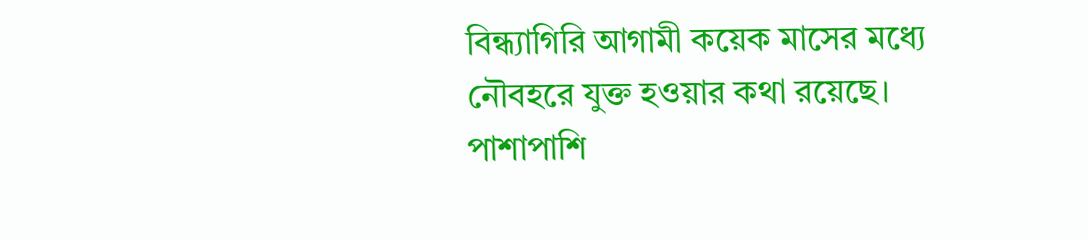বিন্ধ্যাগিরি আগামী কয়েক মাসের মধ্যে নৌবহরে যুক্ত হওয়ার কথা রয়েছে। পাশাপাশি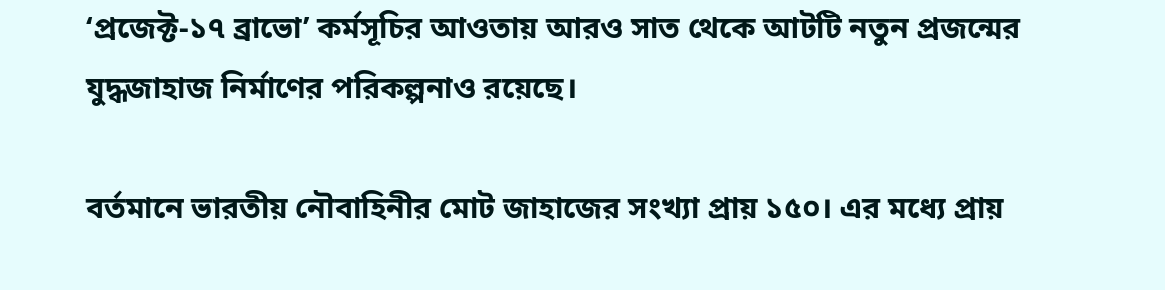‘প্রজেক্ট-১৭ ব্রাভো’ কর্মসূচির আওতায় আরও সাত থেকে আটটি নতুন প্রজন্মের যুদ্ধজাহাজ নির্মাণের পরিকল্পনাও রয়েছে।

বর্তমানে ভারতীয় নৌবাহিনীর মোট জাহাজের সংখ্যা প্রায় ১৫০। এর মধ্যে প্রায়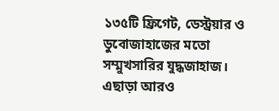১৩৫টি ফ্রিগেট, ডেস্ট্রয়ার ও ডুবোজাহাজের মতো সম্মুখসারির যুদ্ধজাহাজ। এছাড়া আরও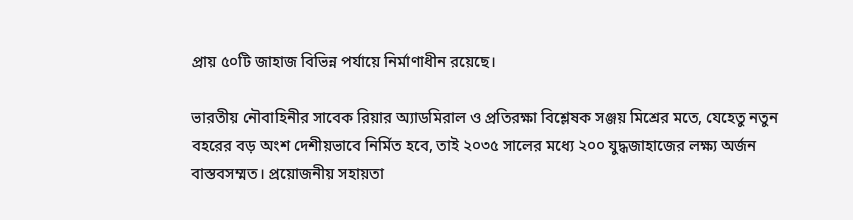প্রায় ৫০টি জাহাজ বিভিন্ন পর্যায়ে নির্মাণাধীন রয়েছে।

ভারতীয় নৌবাহিনীর সাবেক রিয়ার অ্যাডমিরাল ও প্রতিরক্ষা বিশ্লেষক সঞ্জয় মিশ্রের মতে, যেহেতু নতুন বহরের বড় অংশ দেশীয়ভাবে নির্মিত হবে, তাই ২০৩৫ সালের মধ্যে ২০০ যুদ্ধজাহাজের লক্ষ্য অর্জন বাস্তবসম্মত। প্রয়োজনীয় সহায়তা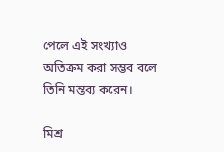পেলে এই সংখ্যাও অতিক্রম করা সম্ভব বলে তিনি মন্তব্য করেন।

মিশ্র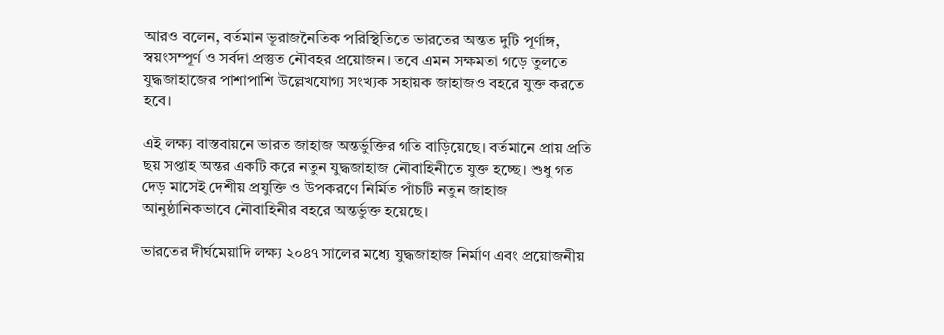আরও বলেন, বর্তমান ভূরাজনৈতিক পরিস্থিতিতে ভারতের অন্তত দুটি পূর্ণাঙ্গ, স্বয়ংসম্পূর্ণ ও সর্বদা প্রস্তুত নৌবহর প্রয়োজন। তবে এমন সক্ষমতা গড়ে তুলতে যুদ্ধজাহাজের পাশাপাশি উল্লেখযোগ্য সংখ্যক সহায়ক জাহাজও বহরে যুক্ত করতে হবে।

এই লক্ষ্য বাস্তবায়নে ভারত জাহাজ অন্তর্ভুক্তির গতি বাড়িয়েছে। বর্তমানে প্রায় প্রতি ছয় সপ্তাহ অন্তর একটি করে নতুন যুদ্ধজাহাজ নৌবাহিনীতে যুক্ত হচ্ছে। শুধু গত দেড় মাসেই দেশীয় প্রযুক্তি ও উপকরণে নির্মিত পাঁচটি নতুন জাহাজ আনুষ্ঠানিকভাবে নৌবাহিনীর বহরে অন্তর্ভুক্ত হয়েছে।

ভারতের দীর্ঘমেয়াদি লক্ষ্য ২০৪৭ সালের মধ্যে যুদ্ধজাহাজ নির্মাণ এবং প্রয়োজনীয়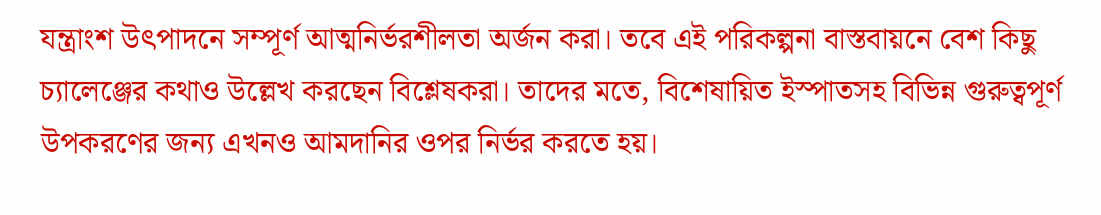যন্ত্রাংশ উৎপাদনে সম্পূর্ণ আত্মনির্ভরশীলতা অর্জন করা। তবে এই পরিকল্পনা বাস্তবায়নে বেশ কিছু চ্যালেঞ্জের কথাও উল্লেখ করছেন বিশ্লেষকরা। তাদের মতে, বিশেষায়িত ইস্পাতসহ বিভিন্ন গুরুত্বপূর্ণ উপকরণের জন্য এখনও আমদানির ওপর নির্ভর করতে হয়।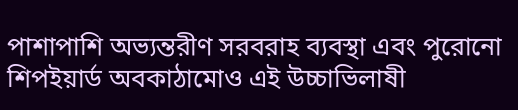পাশাপাশি অভ্যন্তরীণ সরবরাহ ব্যবস্থা এবং পুরোনো শিপইয়ার্ড অবকাঠামোও এই উচ্চাভিলাষী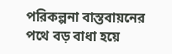পরিকল্পনা বাস্তবায়নের পথে বড় বাধা হয়ে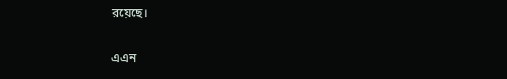রয়েছে।

এএন